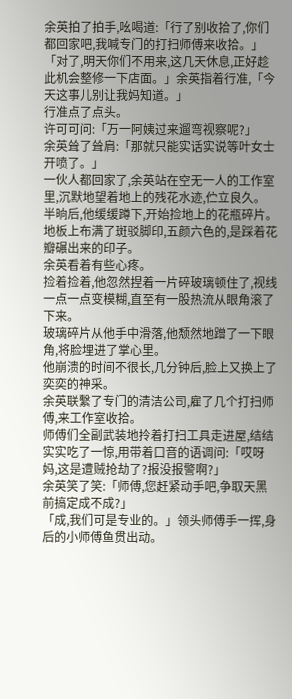余英拍了拍手,吆喝道:「行了别收拾了,你们都回家吧,我喊专门的打扫师傅来收拾。」
「对了,明天你们不用来,这几天休息,正好趁此机会整修一下店面。」余英指着行准,「今天这事儿别让我妈知道。」
行准点了点头。
许可可问:「万一阿姨过来遛弯视察呢?」
余英耸了耸肩:「那就只能实话实说等叶女士开喷了。」
一伙人都回家了,余英站在空无一人的工作室里,沉默地望着地上的残花水迹,伫立良久。
半晌后,他缓缓蹲下,开始捡地上的花瓶碎片。
地板上布满了斑驳脚印,五颜六色的,是踩着花瓣碾出来的印子。
余英看着有些心疼。
捡着捡着,他忽然捏着一片碎玻璃顿住了,视线一点一点变模糊,直至有一股热流从眼角滚了下来。
玻璃碎片从他手中滑落,他颓然地蹭了一下眼角,将脸埋进了掌心里。
他崩溃的时间不很长,几分钟后,脸上又换上了奕奕的神采。
余英联繫了专门的清洁公司,雇了几个打扫师傅,来工作室收拾。
师傅们全副武装地拎着打扫工具走进屋,结结实实吃了一惊,用带着口音的语调问:「哎呀妈,这是遭贼抢劫了?报没报警啊?」
余英笑了笑:「师傅,您赶紧动手吧,争取天黑前搞定成不成?」
「成,我们可是专业的。」领头师傅手一挥,身后的小师傅鱼贯出动。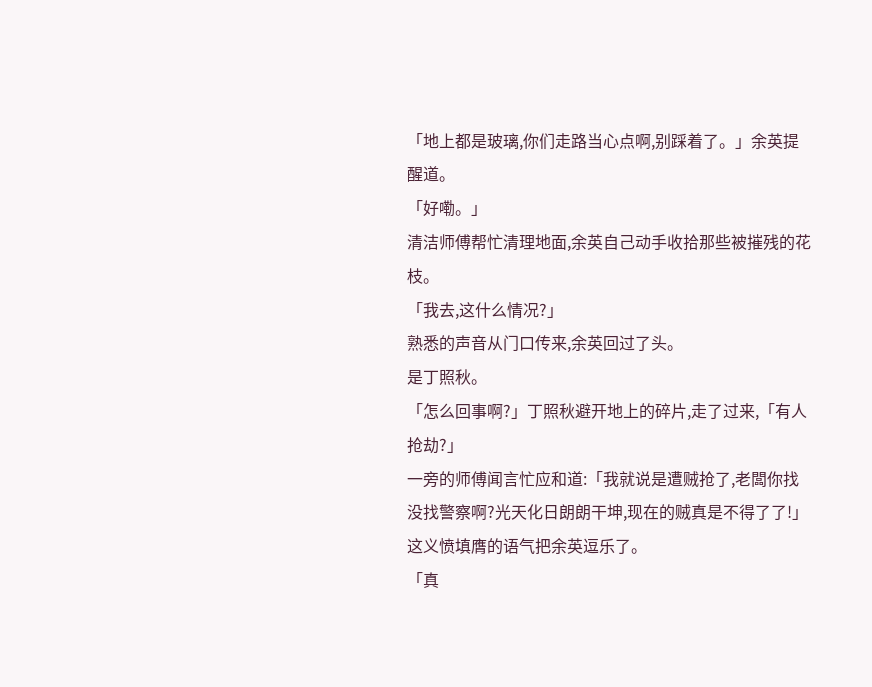「地上都是玻璃,你们走路当心点啊,别踩着了。」余英提醒道。
「好嘞。」
清洁师傅帮忙清理地面,余英自己动手收拾那些被摧残的花枝。
「我去,这什么情况?」
熟悉的声音从门口传来,余英回过了头。
是丁照秋。
「怎么回事啊?」丁照秋避开地上的碎片,走了过来,「有人抢劫?」
一旁的师傅闻言忙应和道:「我就说是遭贼抢了,老闆你找没找警察啊?光天化日朗朗干坤,现在的贼真是不得了了!」
这义愤填膺的语气把余英逗乐了。
「真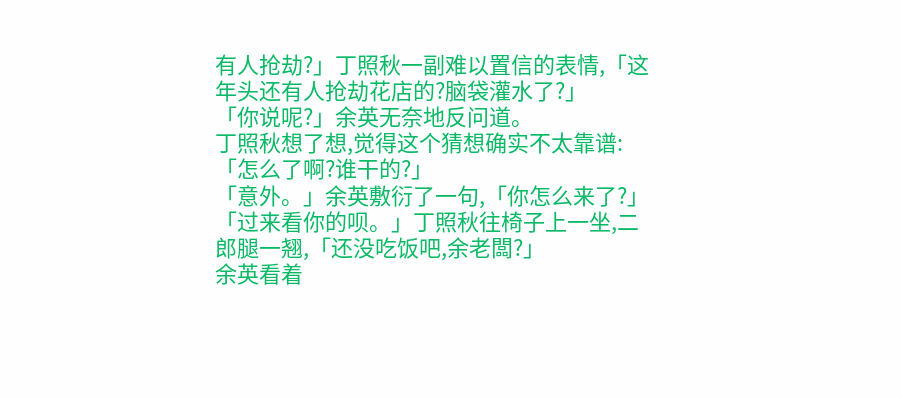有人抢劫?」丁照秋一副难以置信的表情,「这年头还有人抢劫花店的?脑袋灌水了?」
「你说呢?」余英无奈地反问道。
丁照秋想了想,觉得这个猜想确实不太靠谱:「怎么了啊?谁干的?」
「意外。」余英敷衍了一句,「你怎么来了?」
「过来看你的呗。」丁照秋往椅子上一坐,二郎腿一翘,「还没吃饭吧,余老闆?」
余英看着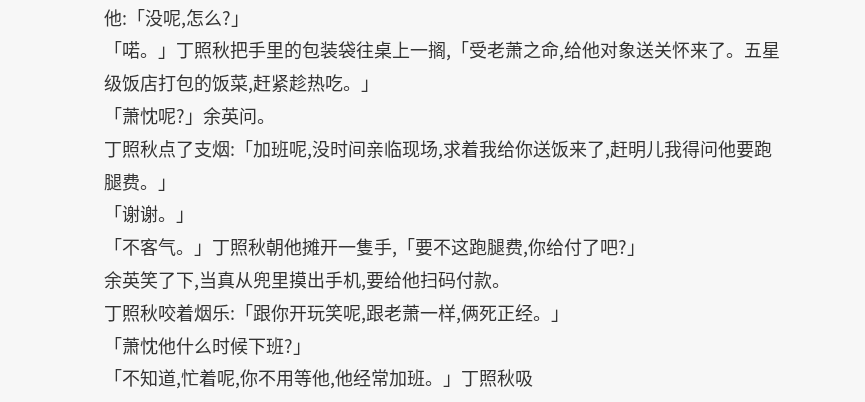他:「没呢,怎么?」
「喏。」丁照秋把手里的包装袋往桌上一搁,「受老萧之命,给他对象送关怀来了。五星级饭店打包的饭菜,赶紧趁热吃。」
「萧忱呢?」余英问。
丁照秋点了支烟:「加班呢,没时间亲临现场,求着我给你送饭来了,赶明儿我得问他要跑腿费。」
「谢谢。」
「不客气。」丁照秋朝他摊开一隻手,「要不这跑腿费,你给付了吧?」
余英笑了下,当真从兜里摸出手机,要给他扫码付款。
丁照秋咬着烟乐:「跟你开玩笑呢,跟老萧一样,俩死正经。」
「萧忱他什么时候下班?」
「不知道,忙着呢,你不用等他,他经常加班。」丁照秋吸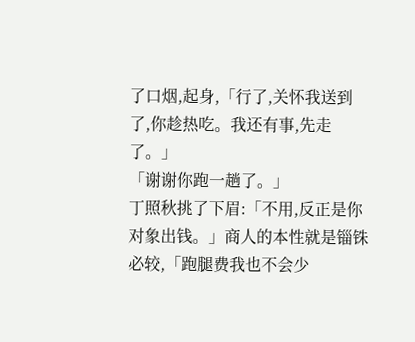了口烟,起身,「行了,关怀我送到了,你趁热吃。我还有事,先走了。」
「谢谢你跑一趟了。」
丁照秋挑了下眉:「不用,反正是你对象出钱。」商人的本性就是锱铢必较,「跑腿费我也不会少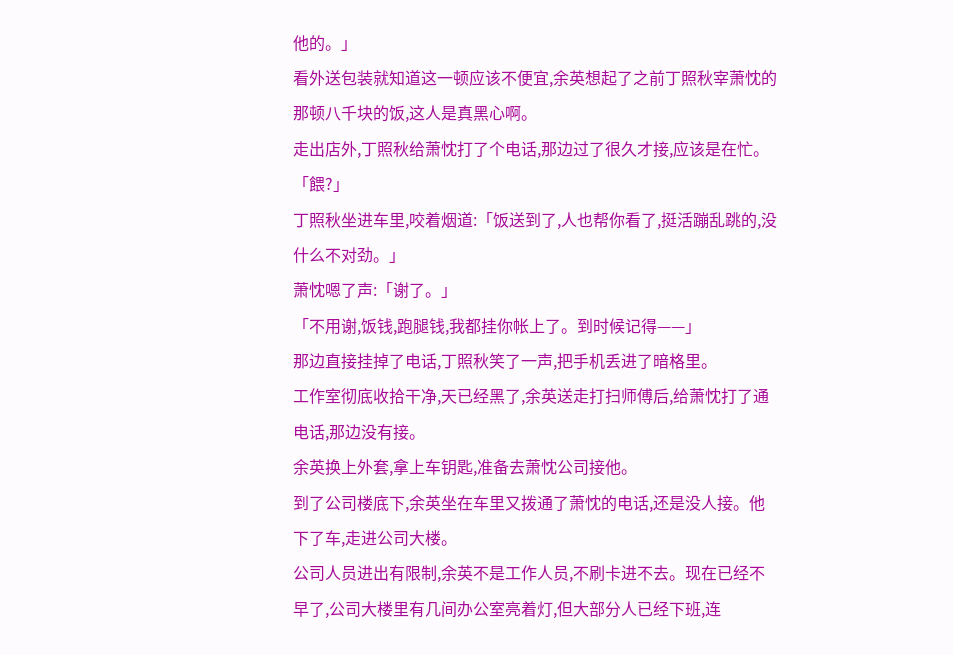他的。」
看外送包装就知道这一顿应该不便宜,余英想起了之前丁照秋宰萧忱的那顿八千块的饭,这人是真黑心啊。
走出店外,丁照秋给萧忱打了个电话,那边过了很久才接,应该是在忙。
「餵?」
丁照秋坐进车里,咬着烟道:「饭送到了,人也帮你看了,挺活蹦乱跳的,没什么不对劲。」
萧忱嗯了声:「谢了。」
「不用谢,饭钱,跑腿钱,我都挂你帐上了。到时候记得——」
那边直接挂掉了电话,丁照秋笑了一声,把手机丢进了暗格里。
工作室彻底收拾干净,天已经黑了,余英送走打扫师傅后,给萧忱打了通电话,那边没有接。
余英换上外套,拿上车钥匙,准备去萧忱公司接他。
到了公司楼底下,余英坐在车里又拨通了萧忱的电话,还是没人接。他下了车,走进公司大楼。
公司人员进出有限制,余英不是工作人员,不刷卡进不去。现在已经不早了,公司大楼里有几间办公室亮着灯,但大部分人已经下班,连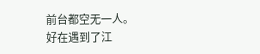前台都空无一人。
好在遇到了江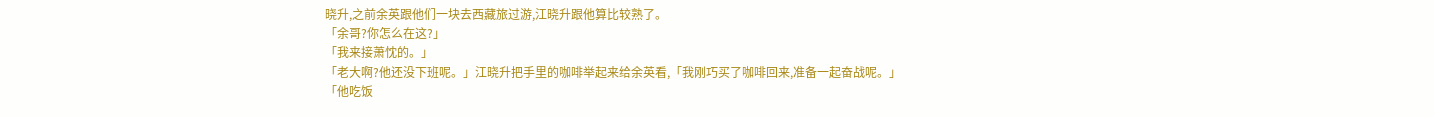晓升,之前余英跟他们一块去西藏旅过游,江晓升跟他算比较熟了。
「余哥?你怎么在这?」
「我来接萧忱的。」
「老大啊?他还没下班呢。」江晓升把手里的咖啡举起来给余英看,「我刚巧买了咖啡回来,准备一起奋战呢。」
「他吃饭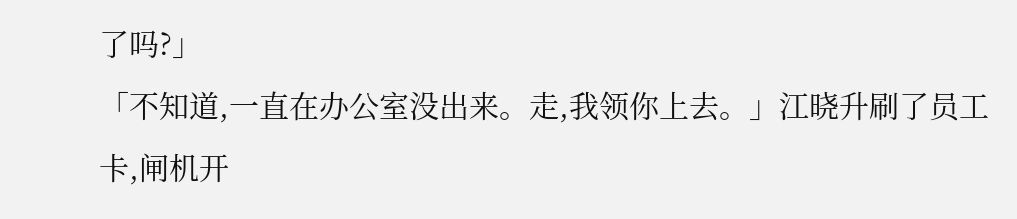了吗?」
「不知道,一直在办公室没出来。走,我领你上去。」江晓升刷了员工卡,闸机开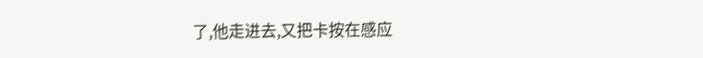了,他走进去,又把卡按在感应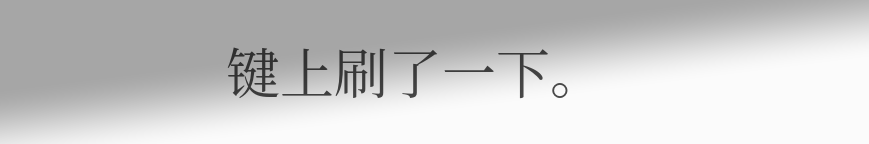键上刷了一下。